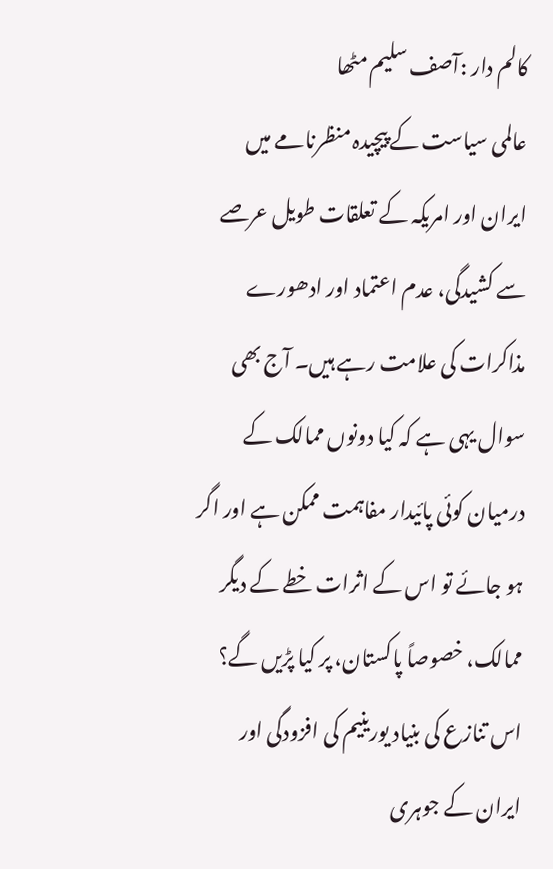کالم دار :آصف سلیم مٹھا
عالمی سیاست کے پیچیدہ منظرنامے میں ایران اور امریکہ کے تعلقات طویل عرصے سے کشیدگی، عدم اعتماد اور ادھورے مذاکرات کی علامت رہے ہیں۔ آج بھی سوال یہی ہے کہ کیا دونوں ممالک کے درمیان کوئی پائیدار مفاہمت ممکن ہے اور اگر ہو جائے تو اس کے اثرات خطے کے دیگر ممالک، خصوصاً پاکستان، پر کیا پڑیں گے؟
اس تنازع کی بنیاد یورینیم کی افزودگی اور ایران کے جوہری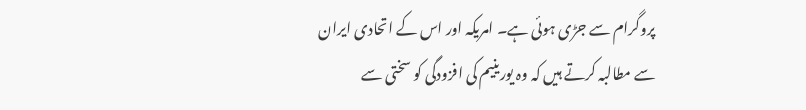پروگرام سے جڑی ہوئی ہے۔ امریکہ اور اس کے اتحادی ایران سے مطالبہ کرتے ہیں کہ وہ یورینیم کی افزودگی کو سختی سے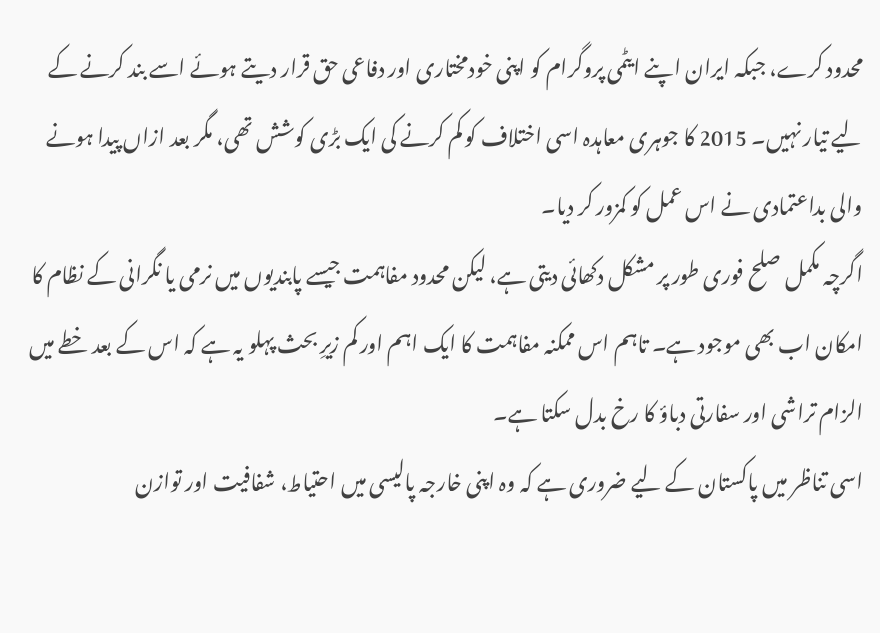محدود کرے، جبکہ ایران اپنے ایٹمی پروگرام کو اپنی خودمختاری اور دفاعی حق قرار دیتے ہوئے اسے بند کرنے کے لیے تیار نہیں۔ 2015 کا جوہری معاہدہ اسی اختلاف کو کم کرنے کی ایک بڑی کوشش تھی، مگر بعد ازاں پیدا ہونے والی بداعتمادی نے اس عمل کو کمزور کر دیا۔
اگرچہ مکمل صلح فوری طور پر مشکل دکھائی دیتی ہے، لیکن محدود مفاہمت جیسے پابندیوں میں نرمی یا نگرانی کے نظام کا امکان اب بھی موجود ہے۔ تاہم اس ممکنہ مفاہمت کا ایک اہم اور کم زیرِ بحث پہلو یہ ہے کہ اس کے بعد خطے میں الزام تراشی اور سفارتی دباؤ کا رخ بدل سکتا ہے۔
اسی تناظر میں پاکستان کے لیے ضروری ہے کہ وہ اپنی خارجہ پالیسی میں احتیاط، شفافیت اور توازن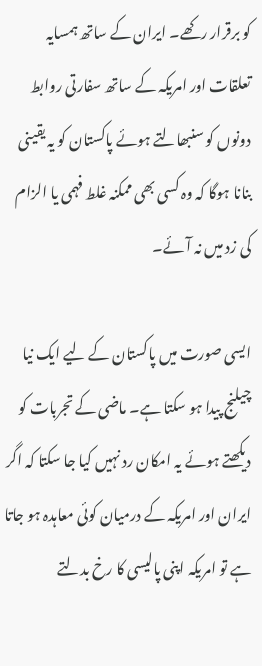کو برقرار رکھے۔ ایران کے ساتھ ہمسایہ تعلقات اور امریکہ کے ساتھ سفارتی روابط دونوں کو سنبھالتے ہوئے پاکستان کو یہ یقینی بنانا ہوگا کہ وہ کسی بھی ممکنہ غلط فہمی یا الزام کی زد میں نہ آئے۔

ایسی صورت میں پاکستان کے لیے ایک نیا چیلنج پیدا ہو سکتا ہے۔ ماضی کے تجربات کو دیکھتے ہوئے یہ امکان رد نہیں کیا جا سکتا کہ اگر ایران اور امریکہ کے درمیان کوئی معاہدہ ہو جاتا ہے تو امریکہ اپنی پالیسی کا رخ بدلتے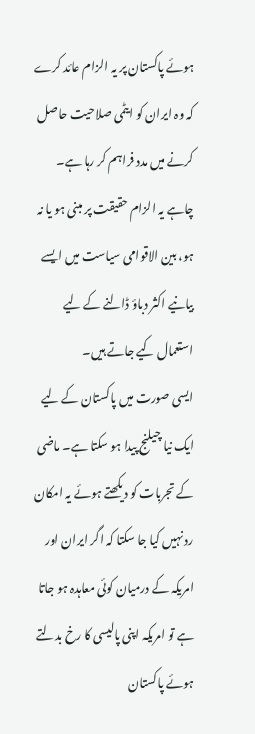ہوئے پاکستان پر یہ الزام عائد کرے کہ وہ ایران کو ایٹمی صلاحیت حاصل کرنے میں مدد فراہم کر رہا ہے۔ چاہے یہ الزام حقیقت پر مبنی ہو یا نہ ہو، بین الاقوامی سیاست میں ایسے بیانیے اکثر دباؤ ڈالنے کے لیے استعمال کیے جاتے ہیں۔
ایسی صورت میں پاکستان کے لیے ایک نیا چیلنج پیدا ہو سکتا ہے۔ ماضی کے تجربات کو دیکھتے ہوئے یہ امکان رد نہیں کیا جا سکتا کہ اگر ایران اور امریکہ کے درمیان کوئی معاہدہ ہو جاتا ہے تو امریکہ اپنی پالیسی کا رخ بدلتے ہوئے پاکستان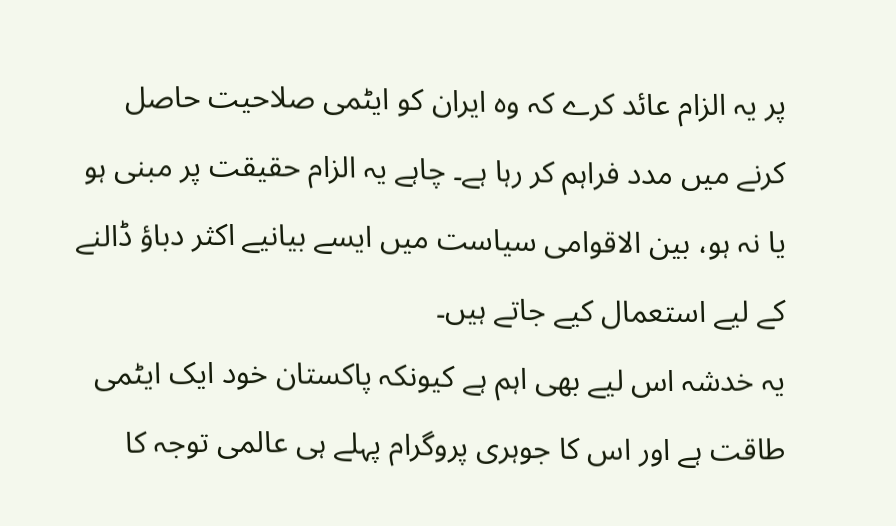پر یہ الزام عائد کرے کہ وہ ایران کو ایٹمی صلاحیت حاصل کرنے میں مدد فراہم کر رہا ہے۔ چاہے یہ الزام حقیقت پر مبنی ہو یا نہ ہو، بین الاقوامی سیاست میں ایسے بیانیے اکثر دباؤ ڈالنے کے لیے استعمال کیے جاتے ہیں۔
یہ خدشہ اس لیے بھی اہم ہے کیونکہ پاکستان خود ایک ایٹمی طاقت ہے اور اس کا جوہری پروگرام پہلے ہی عالمی توجہ کا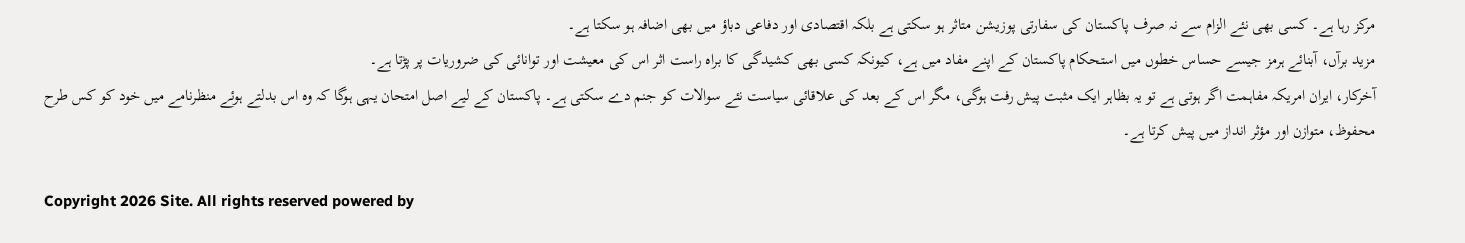مرکز رہا ہے۔ کسی بھی نئے الزام سے نہ صرف پاکستان کی سفارتی پوزیشن متاثر ہو سکتی ہے بلکہ اقتصادی اور دفاعی دباؤ میں بھی اضافہ ہو سکتا ہے۔
مزید برآں، آبنائے ہرمز جیسے حساس خطوں میں استحکام پاکستان کے اپنے مفاد میں ہے، کیونکہ کسی بھی کشیدگی کا براہ راست اثر اس کی معیشت اور توانائی کی ضروریات پر پڑتا ہے۔
آخرکار، ایران امریکہ مفاہمت اگر ہوتی ہے تو یہ بظاہر ایک مثبت پیش رفت ہوگی، مگر اس کے بعد کی علاقائی سیاست نئے سوالات کو جنم دے سکتی ہے۔ پاکستان کے لیے اصل امتحان یہی ہوگا کہ وہ اس بدلتے ہوئے منظرنامے میں خود کو کس طرح محفوظ، متوازن اور مؤثر انداز میں پیش کرتا ہے۔

Copyright 2026 Site. All rights reserved powered by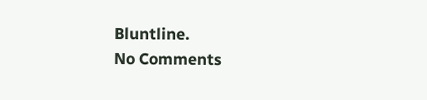Bluntline.
No Comments